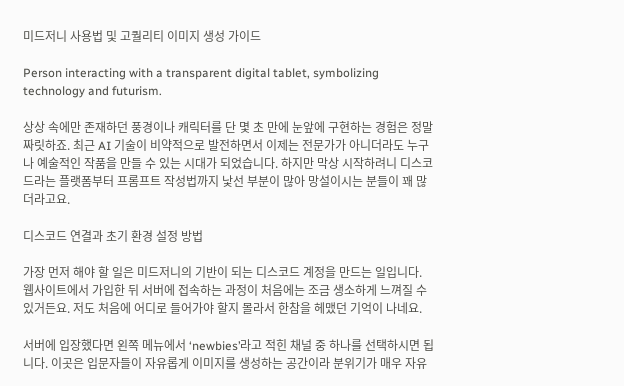미드저니 사용법 및 고퀄리티 이미지 생성 가이드

Person interacting with a transparent digital tablet, symbolizing technology and futurism.

상상 속에만 존재하던 풍경이나 캐릭터를 단 몇 초 만에 눈앞에 구현하는 경험은 정말 짜릿하죠. 최근 AI 기술이 비약적으로 발전하면서 이제는 전문가가 아니더라도 누구나 예술적인 작품을 만들 수 있는 시대가 되었습니다. 하지만 막상 시작하려니 디스코드라는 플랫폼부터 프롬프트 작성법까지 낯선 부분이 많아 망설이시는 분들이 꽤 많더라고요.

디스코드 연결과 초기 환경 설정 방법

가장 먼저 해야 할 일은 미드저니의 기반이 되는 디스코드 계정을 만드는 일입니다. 웹사이트에서 가입한 뒤 서버에 접속하는 과정이 처음에는 조금 생소하게 느껴질 수 있거든요. 저도 처음에 어디로 들어가야 할지 몰라서 한참을 헤맸던 기억이 나네요.

서버에 입장했다면 왼쪽 메뉴에서 ‘newbies’라고 적힌 채널 중 하나를 선택하시면 됩니다. 이곳은 입문자들이 자유롭게 이미지를 생성하는 공간이라 분위기가 매우 자유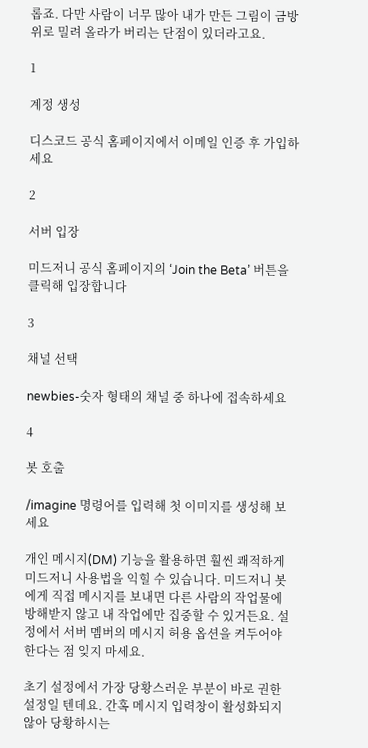롭죠. 다만 사람이 너무 많아 내가 만든 그림이 금방 위로 밀려 올라가 버리는 단점이 있더라고요.

1

계정 생성

디스코드 공식 홈페이지에서 이메일 인증 후 가입하세요

2

서버 입장

미드저니 공식 홈페이지의 ‘Join the Beta’ 버튼을 클릭해 입장합니다

3

채널 선택

newbies-숫자 형태의 채널 중 하나에 접속하세요

4

봇 호출

/imagine 명령어를 입력해 첫 이미지를 생성해 보세요

개인 메시지(DM) 기능을 활용하면 훨씬 쾌적하게 미드저니 사용법을 익힐 수 있습니다. 미드저니 봇에게 직접 메시지를 보내면 다른 사람의 작업물에 방해받지 않고 내 작업에만 집중할 수 있거든요. 설정에서 서버 멤버의 메시지 허용 옵션을 켜두어야 한다는 점 잊지 마세요.

초기 설정에서 가장 당황스러운 부분이 바로 권한 설정일 텐데요. 간혹 메시지 입력창이 활성화되지 않아 당황하시는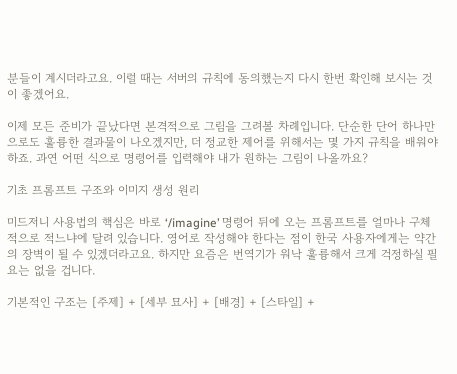분들이 계시더라고요. 이럴 때는 서버의 규칙에 동의했는지 다시 한번 확인해 보시는 것이 좋겠어요.

이제 모든 준비가 끝났다면 본격적으로 그림을 그려볼 차례입니다. 단순한 단어 하나만으로도 훌륭한 결과물이 나오겠지만, 더 정교한 제어를 위해서는 몇 가지 규칙을 배워야 하죠. 과연 어떤 식으로 명령어를 입력해야 내가 원하는 그림이 나올까요?

기초 프롬프트 구조와 이미지 생성 원리

미드저니 사용법의 핵심은 바로 ‘/imagine’ 명령어 뒤에 오는 프롬프트를 얼마나 구체적으로 적느냐에 달려 있습니다. 영어로 작성해야 한다는 점이 한국 사용자에게는 약간의 장벽이 될 수 있겠더라고요. 하지만 요즘은 번역기가 워낙 훌륭해서 크게 걱정하실 필요는 없을 겁니다.

기본적인 구조는 [주제] + [세부 묘사] + [배경] + [스타일] +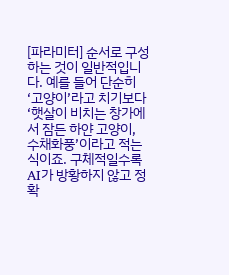[파라미터] 순서로 구성하는 것이 일반적입니다. 예를 들어 단순히 ‘고양이’라고 치기보다 ‘햇살이 비치는 창가에서 잠든 하얀 고양이, 수채화풍’이라고 적는 식이죠. 구체적일수록 AI가 방황하지 않고 정확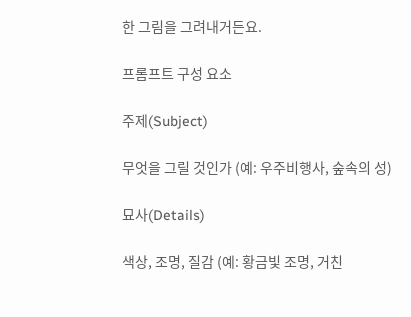한 그림을 그려내거든요.

프롬프트 구성 요소

주제(Subject)

무엇을 그릴 것인가 (예: 우주비행사, 숲속의 성)

묘사(Details)

색상, 조명, 질감 (예: 황금빛 조명, 거친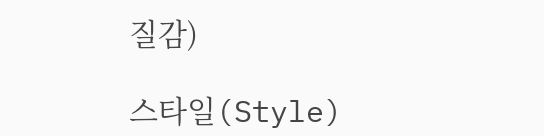질감)

스타일(Style)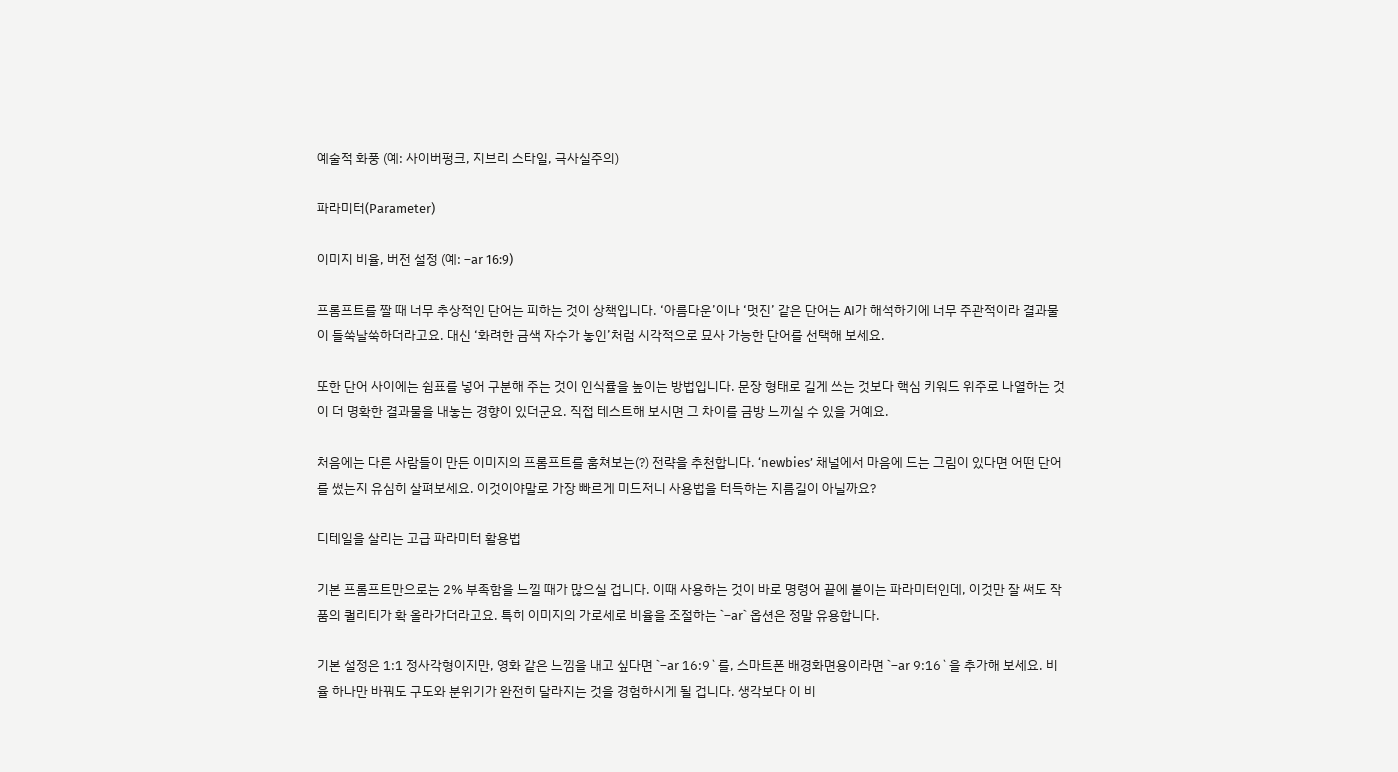예술적 화풍 (예: 사이버펑크, 지브리 스타일, 극사실주의)

파라미터(Parameter)

이미지 비율, 버전 설정 (예: –ar 16:9)

프롬프트를 짤 때 너무 추상적인 단어는 피하는 것이 상책입니다. ‘아름다운’이나 ‘멋진’ 같은 단어는 AI가 해석하기에 너무 주관적이라 결과물이 들쑥날쑥하더라고요. 대신 ‘화려한 금색 자수가 놓인’처럼 시각적으로 묘사 가능한 단어를 선택해 보세요.

또한 단어 사이에는 쉼표를 넣어 구분해 주는 것이 인식률을 높이는 방법입니다. 문장 형태로 길게 쓰는 것보다 핵심 키워드 위주로 나열하는 것이 더 명확한 결과물을 내놓는 경향이 있더군요. 직접 테스트해 보시면 그 차이를 금방 느끼실 수 있을 거예요.

처음에는 다른 사람들이 만든 이미지의 프롬프트를 훔쳐보는(?) 전략을 추천합니다. ‘newbies’ 채널에서 마음에 드는 그림이 있다면 어떤 단어를 썼는지 유심히 살펴보세요. 이것이야말로 가장 빠르게 미드저니 사용법을 터득하는 지름길이 아닐까요?

디테일을 살리는 고급 파라미터 활용법

기본 프롬프트만으로는 2% 부족함을 느낄 때가 많으실 겁니다. 이때 사용하는 것이 바로 명령어 끝에 붙이는 파라미터인데, 이것만 잘 써도 작품의 퀄리티가 확 올라가더라고요. 특히 이미지의 가로세로 비율을 조절하는 `–ar` 옵션은 정말 유용합니다.

기본 설정은 1:1 정사각형이지만, 영화 같은 느낌을 내고 싶다면 `–ar 16:9`를, 스마트폰 배경화면용이라면 `–ar 9:16`을 추가해 보세요. 비율 하나만 바꿔도 구도와 분위기가 완전히 달라지는 것을 경험하시게 될 겁니다. 생각보다 이 비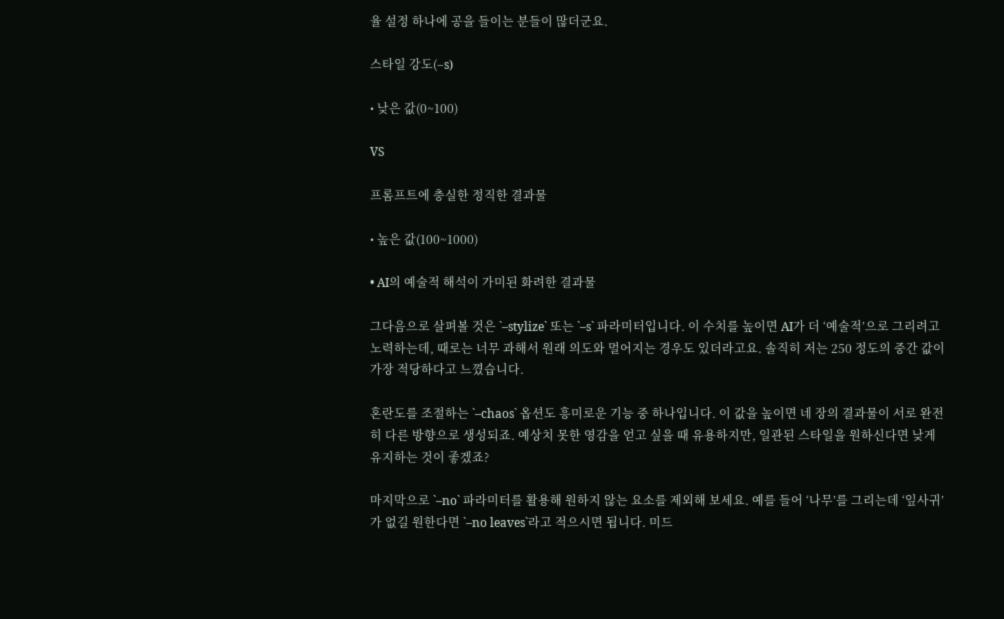율 설정 하나에 공을 들이는 분들이 많더군요.

스타일 강도(–s)

• 낮은 값(0~100)

VS

프롬프트에 충실한 정직한 결과물

• 높은 값(100~1000)

• AI의 예술적 해석이 가미된 화려한 결과물

그다음으로 살펴볼 것은 `–stylize` 또는 `–s` 파라미터입니다. 이 수치를 높이면 AI가 더 ‘예술적’으로 그리려고 노력하는데, 때로는 너무 과해서 원래 의도와 멀어지는 경우도 있더라고요. 솔직히 저는 250 정도의 중간 값이 가장 적당하다고 느꼈습니다.

혼란도를 조절하는 `–chaos` 옵션도 흥미로운 기능 중 하나입니다. 이 값을 높이면 네 장의 결과물이 서로 완전히 다른 방향으로 생성되죠. 예상치 못한 영감을 얻고 싶을 때 유용하지만, 일관된 스타일을 원하신다면 낮게 유지하는 것이 좋겠죠?

마지막으로 `–no` 파라미터를 활용해 원하지 않는 요소를 제외해 보세요. 예를 들어 ‘나무’를 그리는데 ‘잎사귀’가 없길 원한다면 `–no leaves`라고 적으시면 됩니다. 미드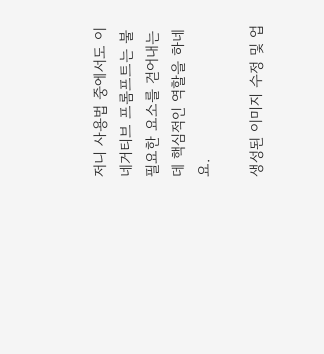저니 사용법 중에서도 이 네거티브 프롬프트는 불필요한 요소를 걷어내는 데 핵심적인 역할을 하네요.

생성된 이미지 수정 및 업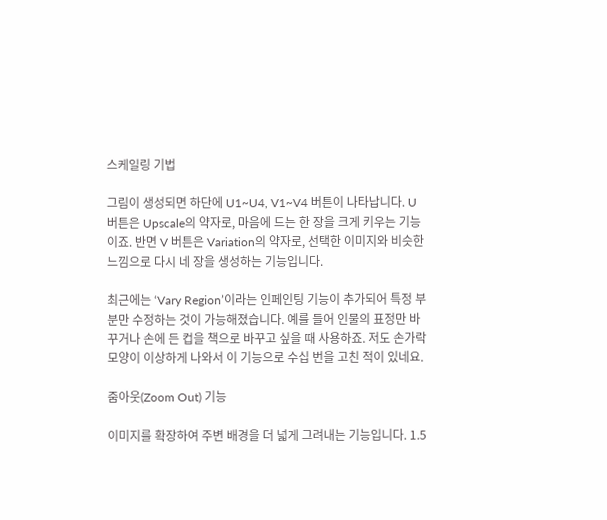스케일링 기법

그림이 생성되면 하단에 U1~U4, V1~V4 버튼이 나타납니다. U 버튼은 Upscale의 약자로, 마음에 드는 한 장을 크게 키우는 기능이죠. 반면 V 버튼은 Variation의 약자로, 선택한 이미지와 비슷한 느낌으로 다시 네 장을 생성하는 기능입니다.

최근에는 ‘Vary Region’이라는 인페인팅 기능이 추가되어 특정 부분만 수정하는 것이 가능해졌습니다. 예를 들어 인물의 표정만 바꾸거나 손에 든 컵을 책으로 바꾸고 싶을 때 사용하죠. 저도 손가락 모양이 이상하게 나와서 이 기능으로 수십 번을 고친 적이 있네요.

줌아웃(Zoom Out) 기능

이미지를 확장하여 주변 배경을 더 넓게 그려내는 기능입니다. 1.5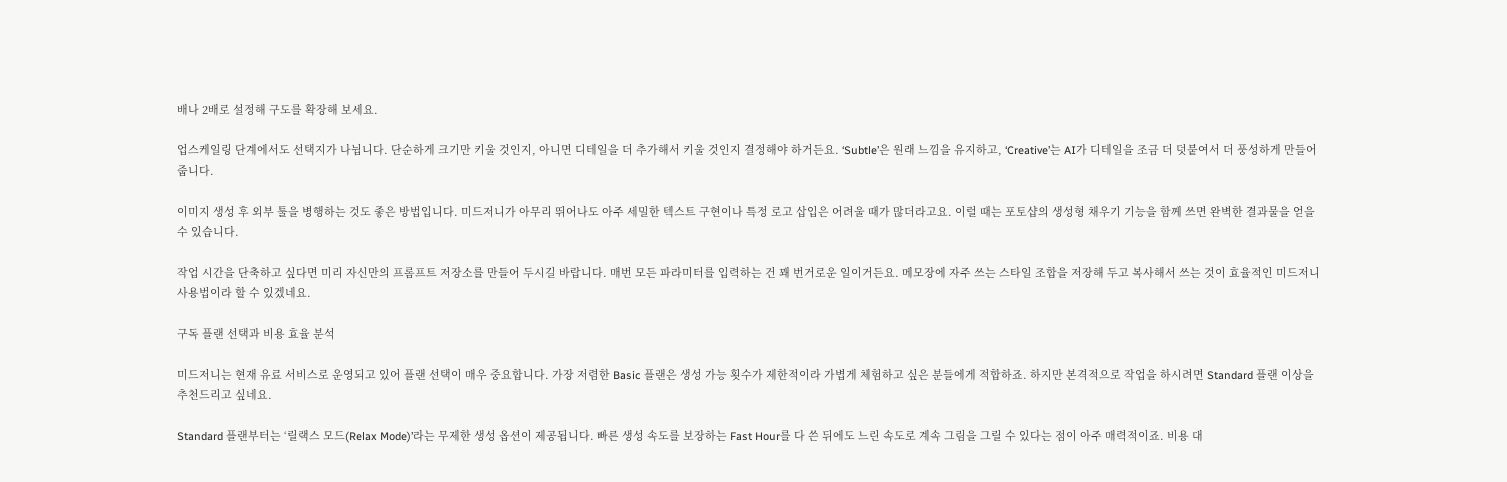배나 2배로 설정해 구도를 확장해 보세요.

업스케일링 단계에서도 선택지가 나뉩니다. 단순하게 크기만 키울 것인지, 아니면 디테일을 더 추가해서 키울 것인지 결정해야 하거든요. ‘Subtle’은 원래 느낌을 유지하고, ‘Creative’는 AI가 디테일을 조금 더 덧붙여서 더 풍성하게 만들어 줍니다.

이미지 생성 후 외부 툴을 병행하는 것도 좋은 방법입니다. 미드저니가 아무리 뛰어나도 아주 세밀한 텍스트 구현이나 특정 로고 삽입은 어려울 때가 많더라고요. 이럴 때는 포토샵의 생성형 채우기 기능을 함께 쓰면 완벽한 결과물을 얻을 수 있습니다.

작업 시간을 단축하고 싶다면 미리 자신만의 프롬프트 저장소를 만들어 두시길 바랍니다. 매번 모든 파라미터를 입력하는 건 꽤 번거로운 일이거든요. 메모장에 자주 쓰는 스타일 조합을 저장해 두고 복사해서 쓰는 것이 효율적인 미드저니 사용법이라 할 수 있겠네요.

구독 플랜 선택과 비용 효율 분석

미드저니는 현재 유료 서비스로 운영되고 있어 플랜 선택이 매우 중요합니다. 가장 저렴한 Basic 플랜은 생성 가능 횟수가 제한적이라 가볍게 체험하고 싶은 분들에게 적합하죠. 하지만 본격적으로 작업을 하시려면 Standard 플랜 이상을 추천드리고 싶네요.

Standard 플랜부터는 ‘릴랙스 모드(Relax Mode)’라는 무제한 생성 옵션이 제공됩니다. 빠른 생성 속도를 보장하는 Fast Hour를 다 쓴 뒤에도 느린 속도로 계속 그림을 그릴 수 있다는 점이 아주 매력적이죠. 비용 대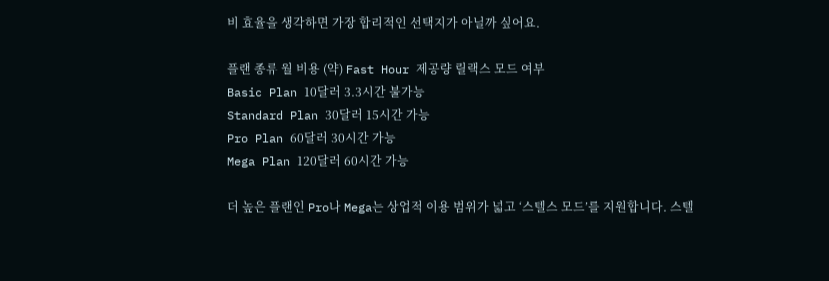비 효율을 생각하면 가장 합리적인 선택지가 아닐까 싶어요.

플랜 종류 월 비용 (약) Fast Hour 제공량 릴랙스 모드 여부
Basic Plan 10달러 3.3시간 불가능
Standard Plan 30달러 15시간 가능
Pro Plan 60달러 30시간 가능
Mega Plan 120달러 60시간 가능

더 높은 플랜인 Pro나 Mega는 상업적 이용 범위가 넓고 ‘스텔스 모드’를 지원합니다. 스텔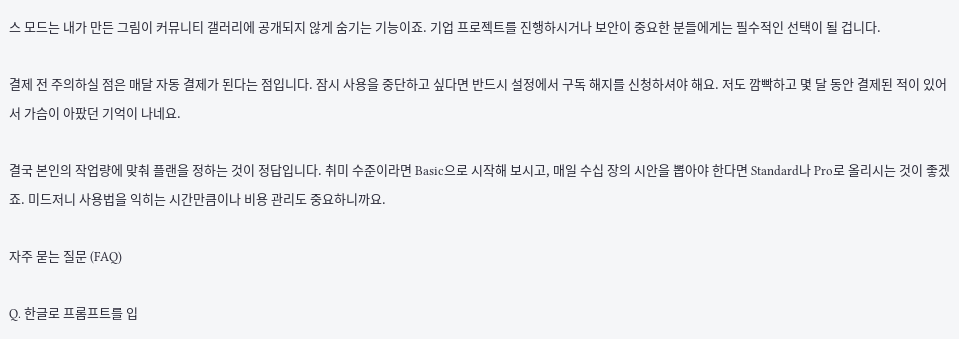스 모드는 내가 만든 그림이 커뮤니티 갤러리에 공개되지 않게 숨기는 기능이죠. 기업 프로젝트를 진행하시거나 보안이 중요한 분들에게는 필수적인 선택이 될 겁니다.

결제 전 주의하실 점은 매달 자동 결제가 된다는 점입니다. 잠시 사용을 중단하고 싶다면 반드시 설정에서 구독 해지를 신청하셔야 해요. 저도 깜빡하고 몇 달 동안 결제된 적이 있어서 가슴이 아팠던 기억이 나네요.

결국 본인의 작업량에 맞춰 플랜을 정하는 것이 정답입니다. 취미 수준이라면 Basic으로 시작해 보시고, 매일 수십 장의 시안을 뽑아야 한다면 Standard나 Pro로 올리시는 것이 좋겠죠. 미드저니 사용법을 익히는 시간만큼이나 비용 관리도 중요하니까요.

자주 묻는 질문 (FAQ)

Q. 한글로 프롬프트를 입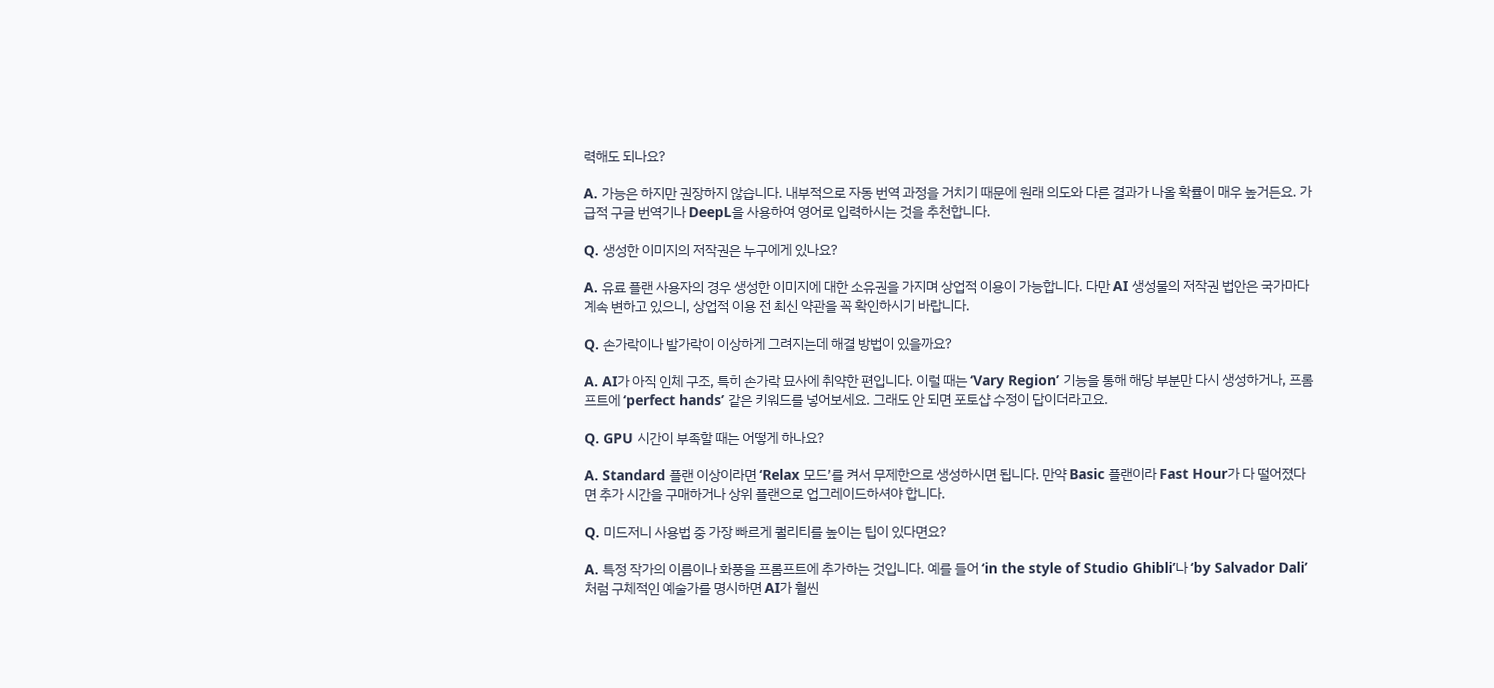력해도 되나요?

A. 가능은 하지만 권장하지 않습니다. 내부적으로 자동 번역 과정을 거치기 때문에 원래 의도와 다른 결과가 나올 확률이 매우 높거든요. 가급적 구글 번역기나 DeepL을 사용하여 영어로 입력하시는 것을 추천합니다.

Q. 생성한 이미지의 저작권은 누구에게 있나요?

A. 유료 플랜 사용자의 경우 생성한 이미지에 대한 소유권을 가지며 상업적 이용이 가능합니다. 다만 AI 생성물의 저작권 법안은 국가마다 계속 변하고 있으니, 상업적 이용 전 최신 약관을 꼭 확인하시기 바랍니다.

Q. 손가락이나 발가락이 이상하게 그려지는데 해결 방법이 있을까요?

A. AI가 아직 인체 구조, 특히 손가락 묘사에 취약한 편입니다. 이럴 때는 ‘Vary Region’ 기능을 통해 해당 부분만 다시 생성하거나, 프롬프트에 ‘perfect hands’ 같은 키워드를 넣어보세요. 그래도 안 되면 포토샵 수정이 답이더라고요.

Q. GPU 시간이 부족할 때는 어떻게 하나요?

A. Standard 플랜 이상이라면 ‘Relax 모드’를 켜서 무제한으로 생성하시면 됩니다. 만약 Basic 플랜이라 Fast Hour가 다 떨어졌다면 추가 시간을 구매하거나 상위 플랜으로 업그레이드하셔야 합니다.

Q. 미드저니 사용법 중 가장 빠르게 퀄리티를 높이는 팁이 있다면요?

A. 특정 작가의 이름이나 화풍을 프롬프트에 추가하는 것입니다. 예를 들어 ‘in the style of Studio Ghibli’나 ‘by Salvador Dali’처럼 구체적인 예술가를 명시하면 AI가 훨씬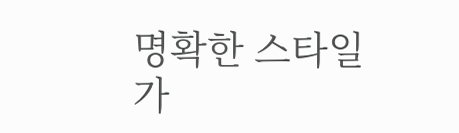명확한 스타일 가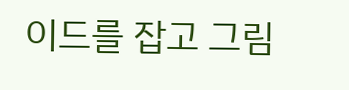이드를 잡고 그림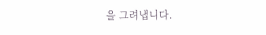을 그려냅니다.